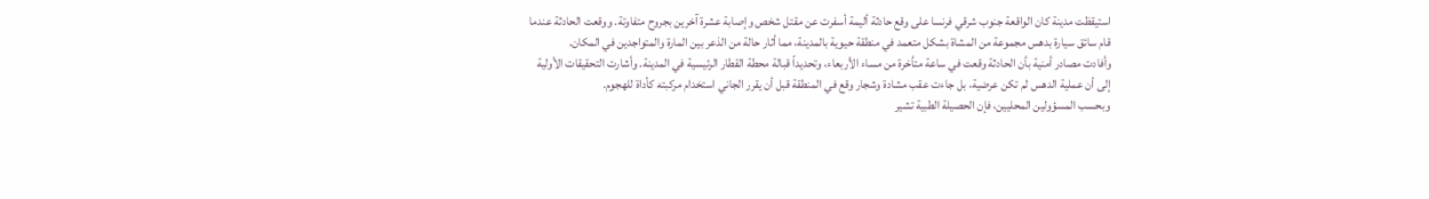استيقظت مدينة كان الواقعة جنوب شرقي فرنسا على وقع حادثة أليمة أسفرت عن مقتل شخص وإصابة عشرة آخرين بجروح متفاوتة. ووقعت الحادثة عندما قام سائق سيارة بدهس مجموعة من المشاة بشكل متعمد في منطقة حيوية بالمدينة، مما أثار حالة من الذعر بين المارة والمتواجدين في المكان.
وأفادت مصادر أمنية بأن الحادثة وقعت في ساعة متأخرة من مساء الأربعاء، وتحديداً قبالة محطة القطار الرئيسية في المدينة. وأشارت التحقيقات الأولية إلى أن عملية الدهس لم تكن عرضية، بل جاءت عقب مشادة وشجار وقع في المنطقة قبل أن يقرر الجاني استخدام مركبته كأداة للهجوم.
وبحسب المسؤولين المحليين، فإن الحصيلة الطبية تشير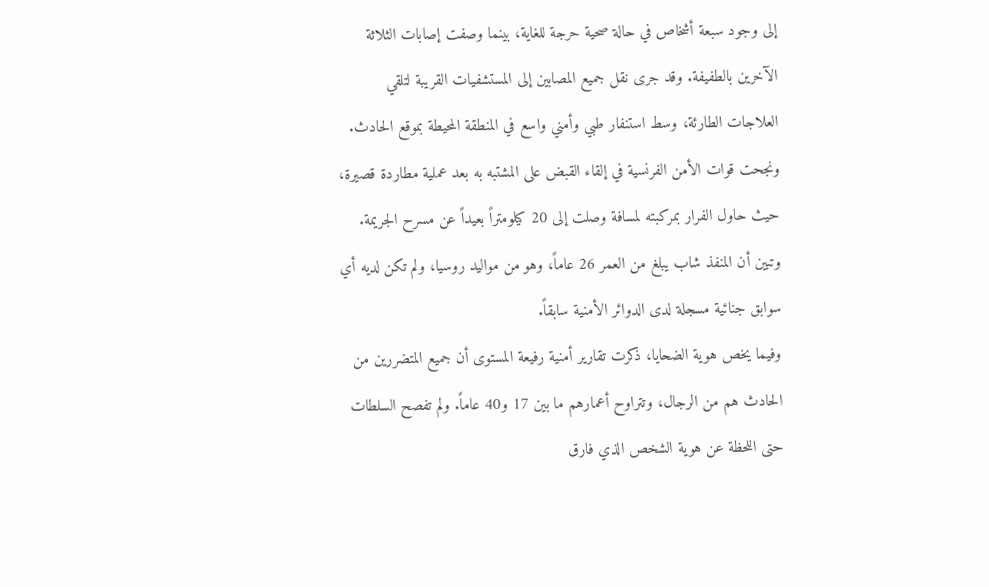إلى وجود سبعة أشخاص في حالة صحية حرجة للغاية، بينما وصفت إصابات الثلاثة الآخرين بالطفيفة. وقد جرى نقل جميع المصابين إلى المستشفيات القريبة لتلقي العلاجات الطارئة، وسط استنفار طبي وأمني واسع في المنطقة المحيطة بموقع الحادث.
ونجحت قوات الأمن الفرنسية في إلقاء القبض على المشتبه به بعد عملية مطاردة قصيرة، حيث حاول الفرار بمركبته لمسافة وصلت إلى 20 كيلومتراً بعيداً عن مسرح الجريمة. وتبين أن المنفذ شاب يبلغ من العمر 26 عاماً، وهو من مواليد روسيا، ولم تكن لديه أي سوابق جنائية مسجلة لدى الدوائر الأمنية سابقاً.
وفيما يخص هوية الضحايا، ذكرت تقارير أمنية رفيعة المستوى أن جميع المتضررين من الحادث هم من الرجال، وتتراوح أعمارهم ما بين 17 و40 عاماً. ولم تفصح السلطات حتى اللحظة عن هوية الشخص الذي فارق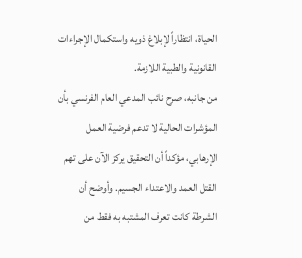الحياة، انتظاراً لإبلاغ ذويه واستكمال الإجراءات القانونية والطبية اللازمة.
من جانبه، صرح نائب المدعي العام الفرنسي بأن المؤشرات الحالية لا تدعم فرضية العمل الإرهابي، مؤكداً أن التحقيق يركز الآن على تهم القتل العمد والاعتداء الجسيم. وأوضح أن الشرطة كانت تعرف المشتبه به فقط من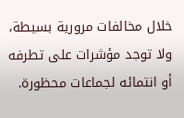خلال مخالفات مرورية بسيطة، ولا توجد مؤشرات على تطرفه أو انتمائه لجماعات محظورة.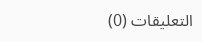التعليقات (0)